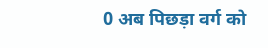0 अब पिछड़ा वर्ग को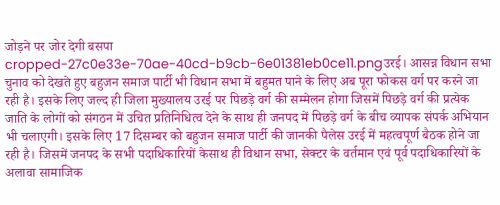जोड़ने पर जोर देगी बसपा
cropped-27c0e33e-70ae-40cd-b9cb-6e01381eb0ce11.pngउरई। आसन्न विधान सभा चुनाव को देखते हुए बहुजन समाज पार्टी भी विधान सभा में बहुमत पाने के लिए अब पूरा फोकस वर्ग पर करने जा रही है। इसके लिए जल्द ही जिला मुख्यालय उरई पर पिछड़े वर्ग की सम्मेलन होगा जिसमें पिछड़े वर्ग की प्रत्येक जाति के लोगों को संगठन में उचित प्रतिनिधित्व देने के साथ ही जनपद में पिछड़े वर्ग के बीच व्यापक संपर्क अभियान भी चलाएगी। इसके लिए 17 दिसम्बर को बहुजन समाज पार्टी की जानकी पैलेस उरई में महत्वपूर्ण बैठक होने जा रही है। जिसमें जनपद के सभी पदाधिकारियों केसाथ ही विधान सभा, सेक्टर के वर्तमान एवं पूर्व पदाधिकारियों के अलावा सामाजिक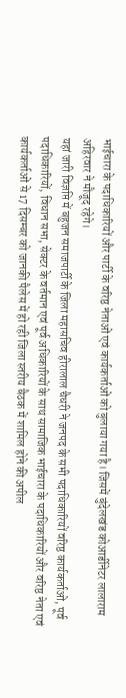भाईचारा के पदाधिकारियों और पार्टी के वरिष्ठ नेताओं एवं कार्यकर्ताओं को बुलाया गया है। जिसमें बुंदेलखंड कोआर्डीनेटर लालाराम अहिरवार ने मौजूद रहेगे।
यहां जारी विज्ञप्ति में बहुजन समाजपार्टी के जिला महासचिव हीरालाल चैधरी ने जनपद के सभी पदाधिकारियों वरिष्ठ कार्यकर्ताओं, पूर्व पदाधिकारियों, विधान सभा, सेक्टर के वर्तमान एवं पूर्व अधिकारियों के साथ सामाजिक भाईचारा के पदाधिकारियों और वरिष्ठ नेता एवं कार्यकर्ताओं से 17 दिसम्बर को जानकी पैलेस में हो रही जिला स्तरीय बैठक में शामिल होने की अपील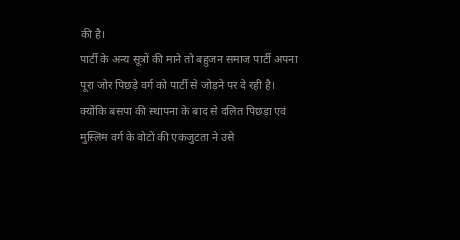की है।
पार्टी के अन्य सूत्रों की माने तो बहुजन समाज पार्टी अपना पूरा जोर पिछड़े वर्ग को पार्टी से जोड़ने पर दे रही है। क्योंकि बसपा की स्थापना के बाद से दलित पिछड़ा एवं मुस्लिम वर्ग के वोटों की एकजुटता ने उसे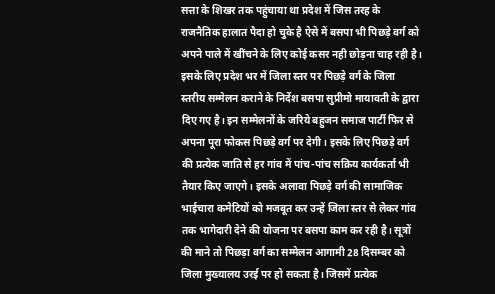सत्ता के शिखर तक पहुंचाया था प्रदेश में जिस तरह के राजनैतिक हालात पैदा हो चुके है ऐसे में बसपा भी पिछड़े वर्ग को अपने पाले में खींचने के लिए कोई कसर नही छोड़ना चाह रही है। इसके लिए प्रदेश भर में जिला स्तर पर पिछड़े वर्ग के जिला स्तरीय सम्मेलन कराने के निर्देश बसपा सुप्रीमो मायावती के द्वारा दिए गए है। इन सम्मेलनों के जरिये बहुजन समाज पार्टी फिर से अपना पूरा फोकस पिछड़े वर्ग पर देगी। इसके लिए पिछड़े वर्ग की प्रत्येक जाति से हर गांव में पांच-पांच सक्रिय कार्यकर्ता भी तैयार किए जाएगे। इसके अलावा पिछड़े वर्ग की सामाजिक भाईचारा कमेटियों को मजबूत कर उन्हें जिला स्तर से लेकर गांव तक भागेदारी देने की योजना पर बसपा काम कर रही है। सूत्रों की माने तो पिछड़ा वर्ग का सम्मेलन आगामी 28 दिसम्बर को जिला मुख्यालय उरई पर हो सकता है। जिसमें प्रत्येक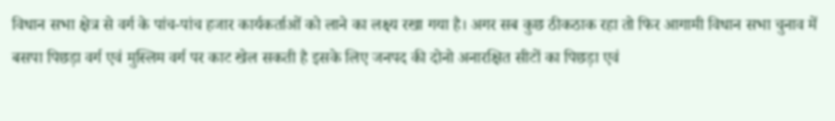विधान सभा क्षेत्र से वर्ग के पांच-पांच हजार कार्यकर्ताओं को लाने का लक्ष्य रखा गया है। अगर सब कुछ ठीकठाक रहा तो फिर आगामी विधान सभा चुनाव में बसपा पिछड़ा वर्ग एवं मुस्लिम वर्ग पर काट खेल सकती है इसके लिए जनपद की दोनो अनारक्षित सीटों का पिछड़ा एवं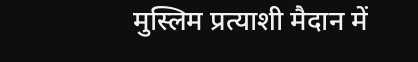मुस्लिम प्रत्याशी मैदान में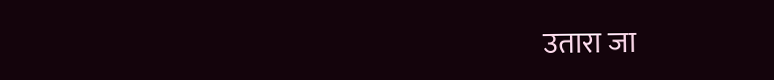उतारा जा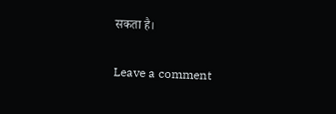सकता है।

Leave a comment